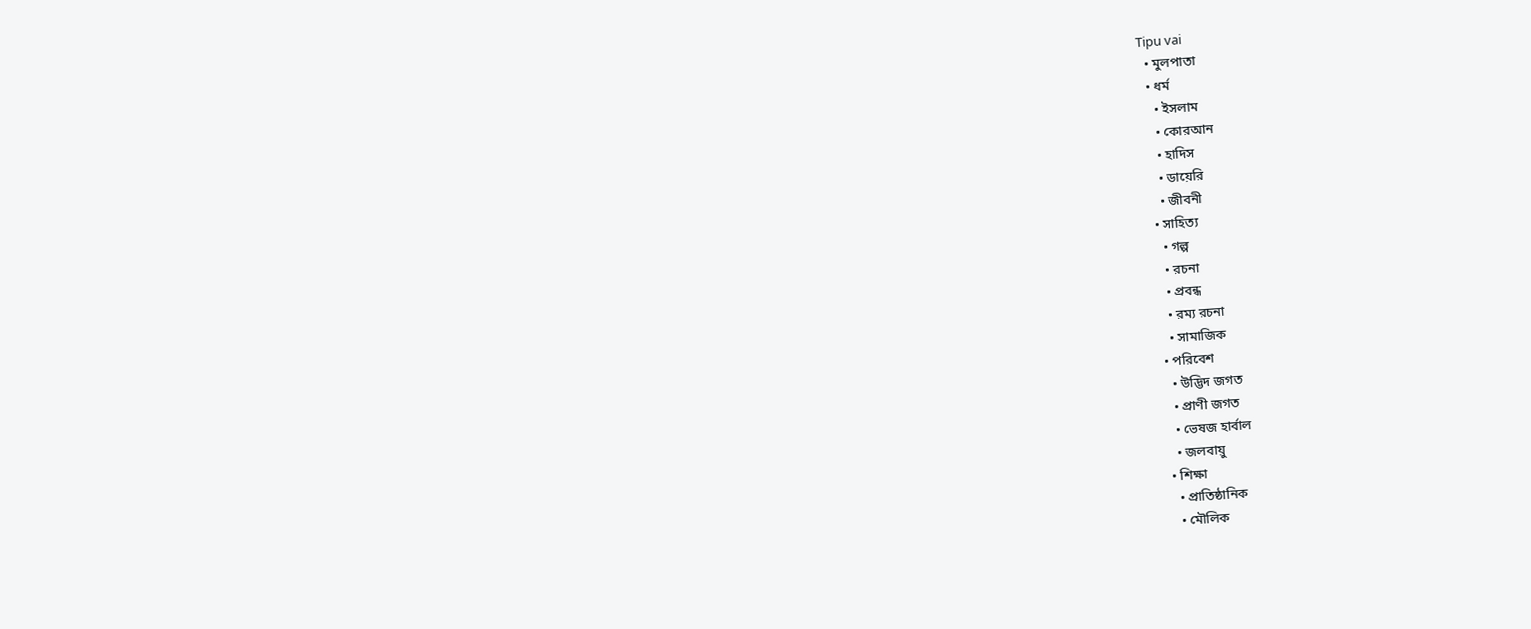Tipu vai
  • মুলপাতা
  • ধর্ম
    • ইসলাম
    • কোরআন
    • হাদিস
    • ডায়েরি
    • জীবনী
  • সাহিত্য
    • গল্প
    • রচনা
    • প্রবন্ধ
    • রম্য রচনা
    • সামাজিক
  • পরিবেশ
    • উদ্ভিদ জগত
    • প্রাণী জগত
    • ভেষজ হার্বাল
    • জলবায়ু
  • শিক্ষা
    • প্রাতিষ্ঠানিক
    • মৌলিক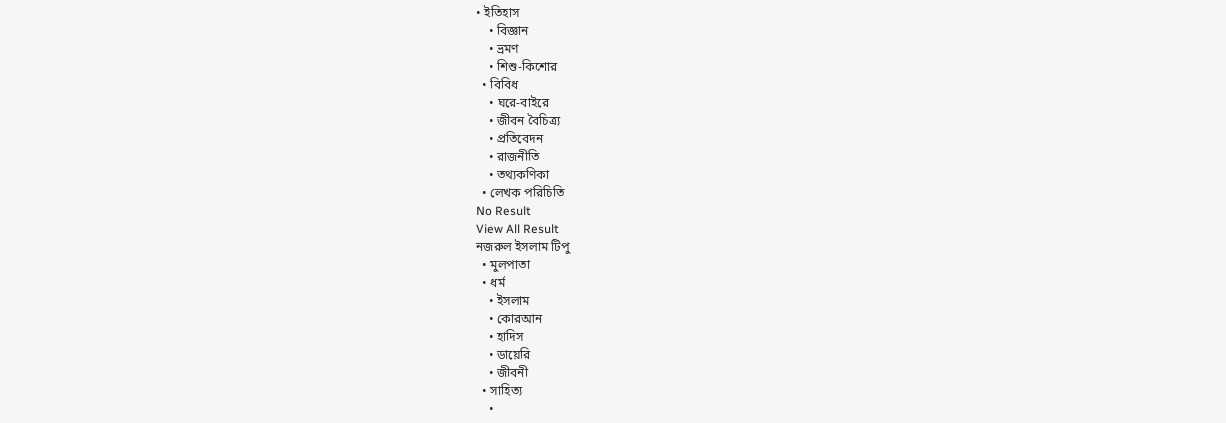• ইতিহাস
    • বিজ্ঞান
    • ভ্রমণ
    • শিশু-কিশোর
  • বিবিধ
    • ঘরে-বাইরে
    • জীবন বৈচিত্র্য
    • প্রতিবেদন
    • রাজনীতি
    • তথ্যকণিকা
  • লেখক পরিচিতি
No Result
View All Result
নজরুল ইসলাম টিপু
  • মুলপাতা
  • ধর্ম
    • ইসলাম
    • কোরআন
    • হাদিস
    • ডায়েরি
    • জীবনী
  • সাহিত্য
    •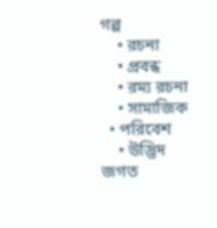গল্প
    • রচনা
    • প্রবন্ধ
    • রম্য রচনা
    • সামাজিক
  • পরিবেশ
    • উদ্ভিদ জগত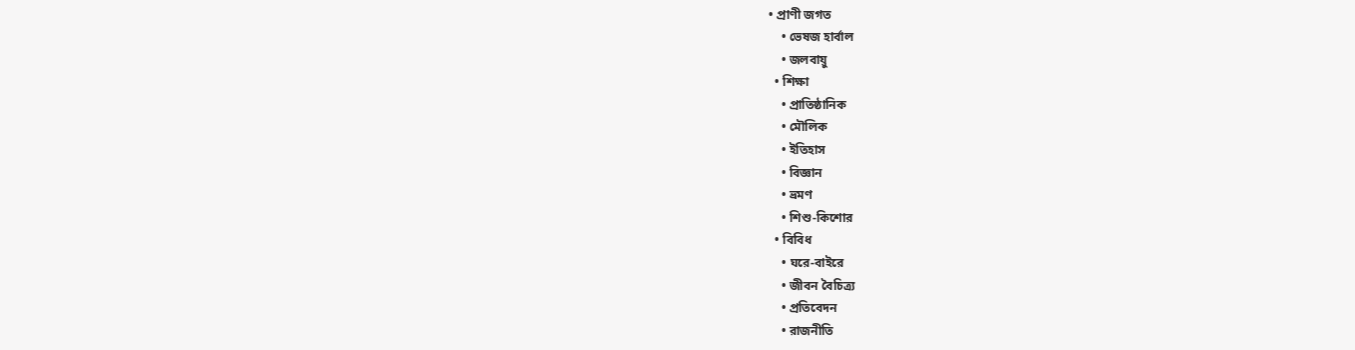• প্রাণী জগত
    • ভেষজ হার্বাল
    • জলবায়ু
  • শিক্ষা
    • প্রাতিষ্ঠানিক
    • মৌলিক
    • ইতিহাস
    • বিজ্ঞান
    • ভ্রমণ
    • শিশু-কিশোর
  • বিবিধ
    • ঘরে-বাইরে
    • জীবন বৈচিত্র্য
    • প্রতিবেদন
    • রাজনীতি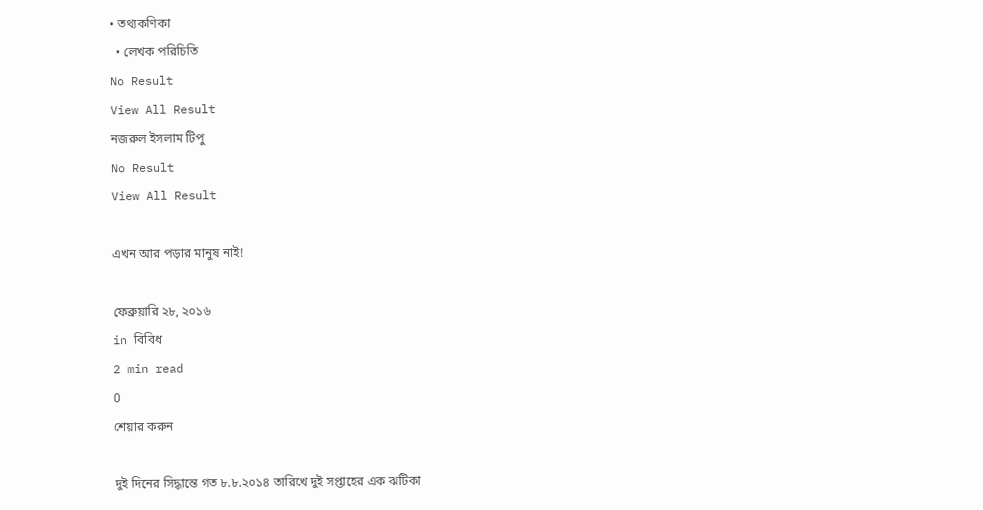• তথ্যকণিকা
  • লেখক পরিচিতি
No Result
View All Result
নজরুল ইসলাম টিপু
No Result
View All Result

এখন আর পড়ার মানুষ নাই!

ফেব্রুয়ারি ২৮, ২০১৬
in বিবিধ
2 min read
0
শেয়ার করুন

দুই দিনের সিদ্ধান্তে গত ৮.৮.২০১৪ তারিখে দুই সপ্তাহের এক ঝটিকা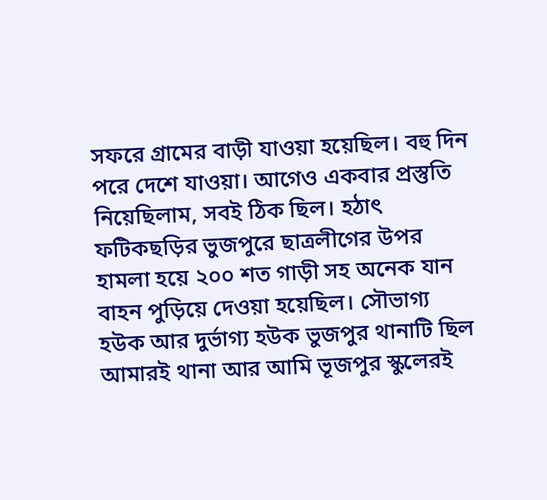সফরে গ্রামের বাড়ী যাওয়া হয়েছিল। বহু দিন পরে দেশে যাওয়া। আগেও একবার প্রস্তুতি নিয়েছিলাম, সবই ঠিক ছিল। হঠাৎ ফটিকছড়ির ভুজপুরে ছাত্রলীগের উপর হামলা হয়ে ২০০ শত গাড়ী সহ অনেক যান বাহন পুড়িয়ে দেওয়া হয়েছিল। সৌভাগ্য হউক আর দুর্ভাগ্য হউক ভুজপুর থানাটি ছিল আমারই থানা আর আমি ভূজপুর স্কুলেরই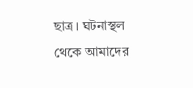ছাত্র। ঘটনাস্থল থেকে আমাদের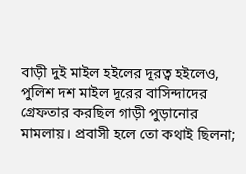বাড়ী দুই মাইল হইলের দূরত্ব হইলেও, পুলিশ দশ মাইল দূরের বাসিন্দাদের গ্রেফতার করছিল গাড়ী পুড়ানোর মামলায়। প্রবাসী হলে তো কথাই ছিলনা;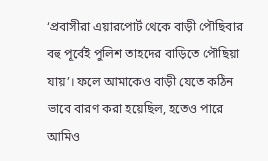‘প্রবাসীরা এয়ারপোর্ট থেকে বাড়ী পৌছিবার বহু পূর্বেই পুলিশ তাহদের বাড়িতে পৌছিয়া যায়’। ফলে আমাকেও বাড়ী যেতে কঠিন ভাবে বারণ করা হয়েছিল, হতেও পারে আমিও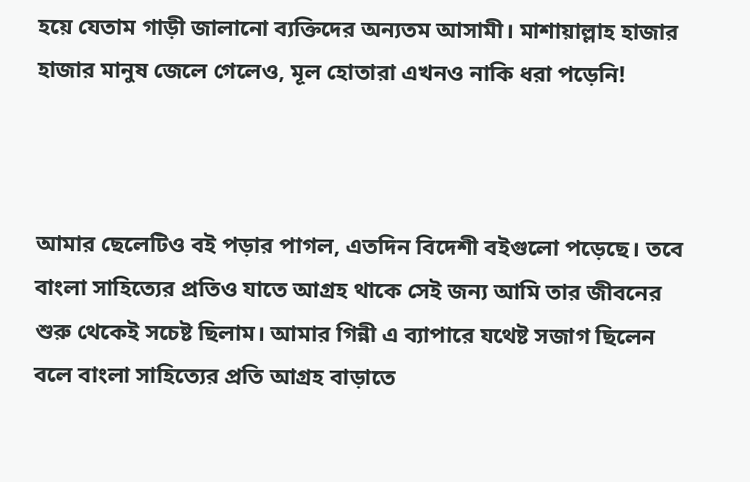হয়ে যেতাম গাড়ী জালানো ব্যক্তিদের অন্যতম আসামী। মাশায়াল্লাহ হাজার হাজার মানুষ জেলে গেলেও, মূল হোতারা এখনও নাকি ধরা পড়েনি!



আমার ছেলেটিও বই পড়ার পাগল, এতদিন বিদেশী বইগুলো পড়েছে। তবে বাংলা সাহিত্যের প্রতিও যাতে আগ্রহ থাকে সেই জন্য আমি তার জীবনের শুরু থেকেই সচেষ্ট ছিলাম। আমার গিন্নী এ ব্যাপারে যথেষ্ট সজাগ ছিলেন বলে বাংলা সাহিত্যের প্রতি আগ্রহ বাড়াতে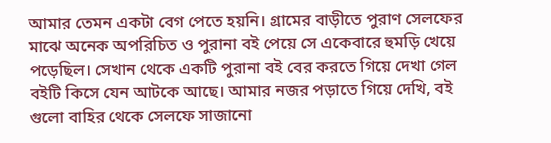আমার তেমন একটা বেগ পেতে হয়নি। গ্রামের বাড়ীতে পুরাণ সেলফের মাঝে অনেক অপরিচিত ও পুরানা বই পেয়ে সে একেবারে হুমড়ি খেয়ে পড়েছিল। সেখান থেকে একটি পুরানা বই বের করতে গিয়ে দেখা গেল বইটি কিসে যেন আটকে আছে। আমার নজর পড়াতে গিয়ে দেখি, বই গুলো বাহির থেকে সেলফে সাজানো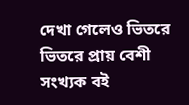দেখা গেলেও ভিতরে ভিতরে প্রায় বেশী সংখ্যক বই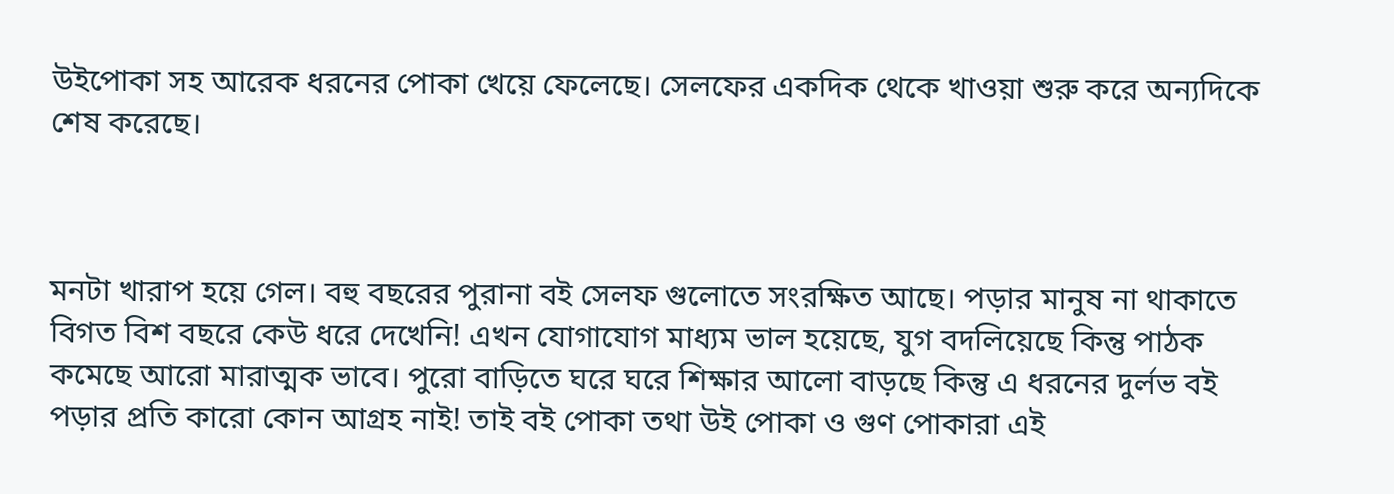উইপোকা সহ আরেক ধরনের পোকা খেয়ে ফেলেছে। সেলফের একদিক থেকে খাওয়া শুরু করে অন্যদিকে শেষ করেছে।



মনটা খারাপ হয়ে গেল। বহু বছরের পুরানা বই সেলফ গুলোতে সংরক্ষিত আছে। পড়ার মানুষ না থাকাতে বিগত বিশ বছরে কেউ ধরে দেখেনি! এখন যোগাযোগ মাধ্যম ভাল হয়েছে, যুগ বদলিয়েছে কিন্তু পাঠক কমেছে আরো মারাত্মক ভাবে। পুরো বাড়িতে ঘরে ঘরে শিক্ষার আলো বাড়ছে কিন্তু এ ধরনের দুর্লভ বই পড়ার প্রতি কারো কোন আগ্রহ নাই! তাই বই পোকা তথা উই পোকা ও গুণ পোকারা এই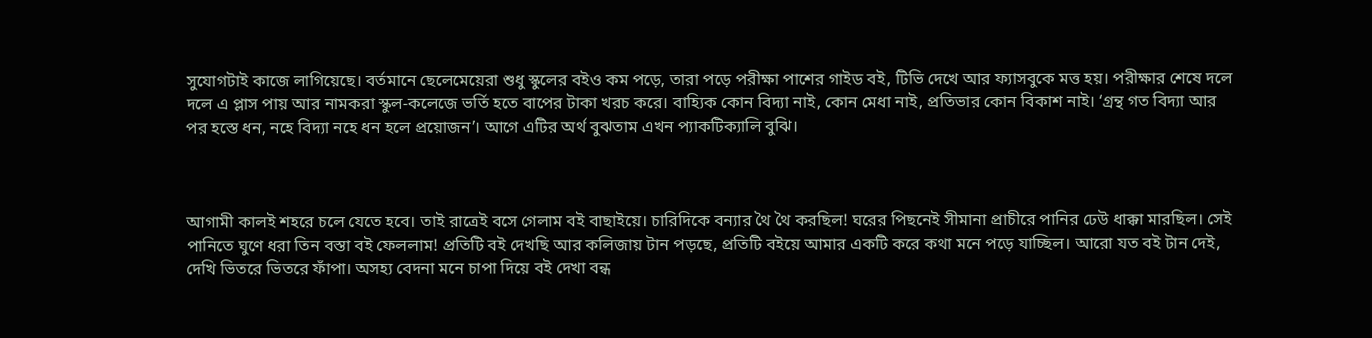সুযোগটাই কাজে লাগিয়েছে। বর্তমানে ছেলেমেয়েরা শুধু স্কুলের বইও কম পড়ে, তারা পড়ে পরীক্ষা পাশের গাইড বই, টিভি দেখে আর ফ্যাসবুকে মত্ত হয়। পরীক্ষার শেষে দলে দলে এ প্লাস পায় আর নামকরা স্কুল-কলেজে ভর্তি হতে বাপের টাকা খরচ করে। বাহ্যিক কোন বিদ্যা নাই, কোন মেধা নাই, প্রতিভার কোন বিকাশ নাই। ‘গ্রন্থ গত বিদ্যা আর পর হস্তে ধন, নহে বিদ্যা নহে ধন হলে প্রয়োজন’। আগে এটির অর্থ বুঝতাম এখন প্যাকটিক্যালি বুঝি।



আগামী কালই শহরে চলে যেতে হবে। তাই রাত্রেই বসে গেলাম বই বাছাইয়ে। চারিদিকে বন্যার থৈ থৈ করছিল! ঘরের পিছনেই সীমানা প্রাচীরে পানির ঢেউ ধাক্কা মারছিল। সেই পানিতে ঘুণে ধরা তিন বস্তা বই ফেললাম! প্রতিটি বই দেখছি আর কলিজায় টান পড়ছে, প্রতিটি বইয়ে আমার একটি করে কথা মনে পড়ে যাচ্ছিল। আরো যত বই টান দেই, দেখি ভিতরে ভিতরে ফাঁপা। অসহ্য বেদনা মনে চাপা দিয়ে বই দেখা বন্ধ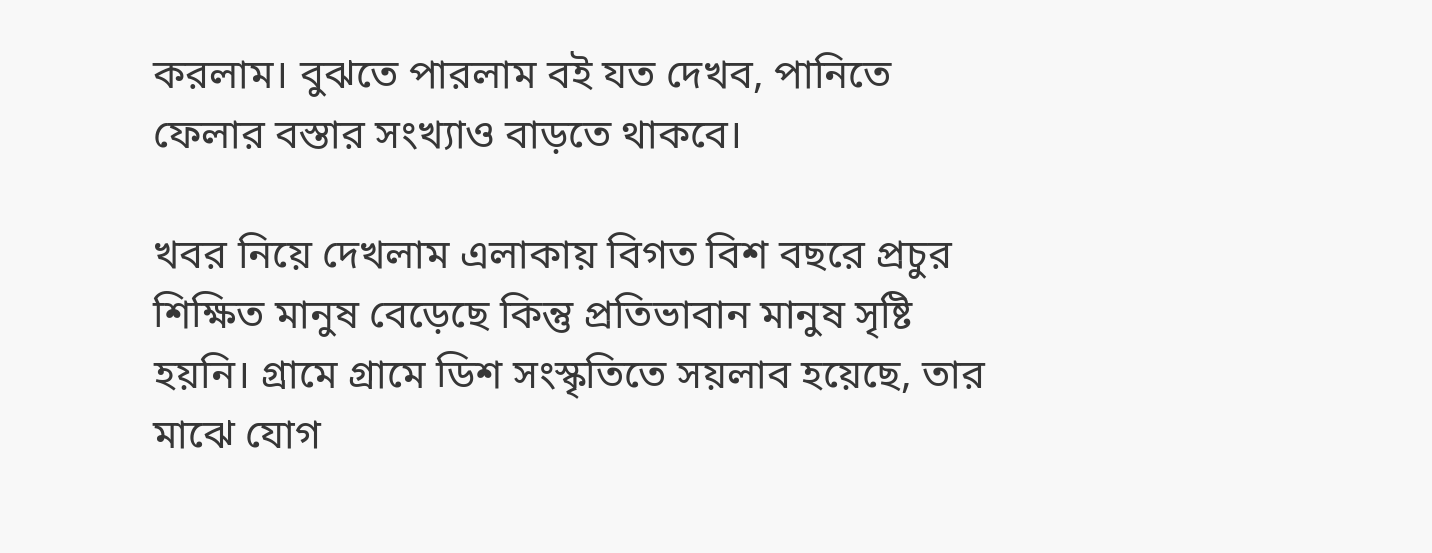করলাম। বুঝতে পারলাম বই যত দেখব, পানিতে ফেলার বস্তার সংখ্যাও বাড়তে থাকবে।

খবর নিয়ে দেখলাম এলাকায় বিগত বিশ বছরে প্রচুর শিক্ষিত মানুষ বেড়েছে কিন্তু প্রতিভাবান মানুষ সৃষ্টি হয়নি। গ্রামে গ্রামে ডিশ সংস্কৃতিতে সয়লাব হয়েছে, তার মাঝে যোগ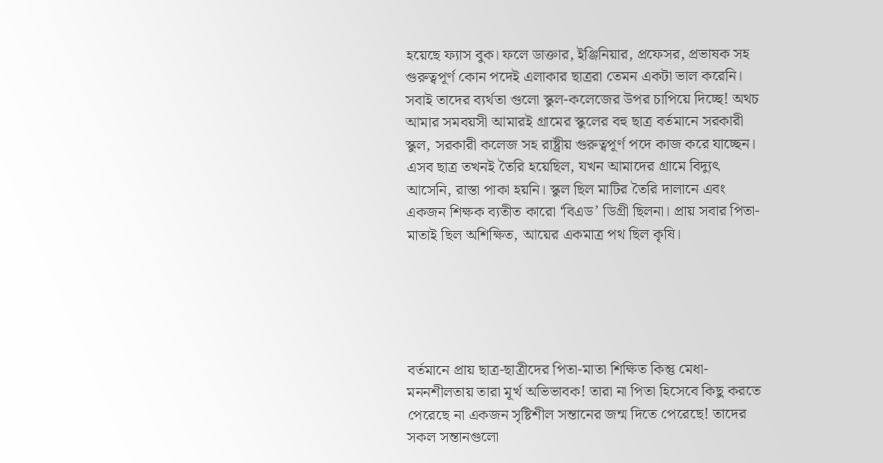হয়েছে ফ্যাস বুক। ফলে ডাক্তার, ইঞ্জিনিয়ার, প্রফেসর, প্রভাষক সহ গুরুত্বপূর্ণ কোন পদেই এলাকার ছাত্ররা তেমন একটা ভাল করেনি। সবাই তাদের ব্যর্থতা গুলো স্কুল-কলেজের উপর চাপিয়ে দিচ্ছে! অথচ আমার সমবয়সী আমারই গ্রামের স্কুলের বহু ছাত্র বর্তমানে সরকারী স্কুল, সরকারী কলেজ সহ রাষ্ট্রীয় গুরুত্বপূর্ণ পদে কাজ করে যাচ্ছেন। এসব ছাত্র তখনই তৈরি হয়েছিল, যখন আমাদের গ্রামে বিদ্যুৎ আসেনি, রাস্তা পাকা হয়নি। স্কুল ছিল মাটির তৈরি দালানে এবং একজন শিক্ষক ব্যতীত কারো ‘বিএড’ ডিগ্রী ছিলনা। প্রায় সবার পিতা-মাতাই ছিল অশিক্ষিত, আয়ের একমাত্র পথ ছিল কৃষি।





বর্তমানে প্রায় ছাত্র-ছাত্রীদের পিতা-মাতা শিক্ষিত কিন্তু মেধা-মননশীলতায় তারা মূর্খ অভিভাবক! তারা না পিতা হিসেবে কিছু করতে পেরেছে না একজন সৃষ্টিশীল সন্তানের জন্ম দিতে পেরেছে! তাদের সকল সন্তানগুলো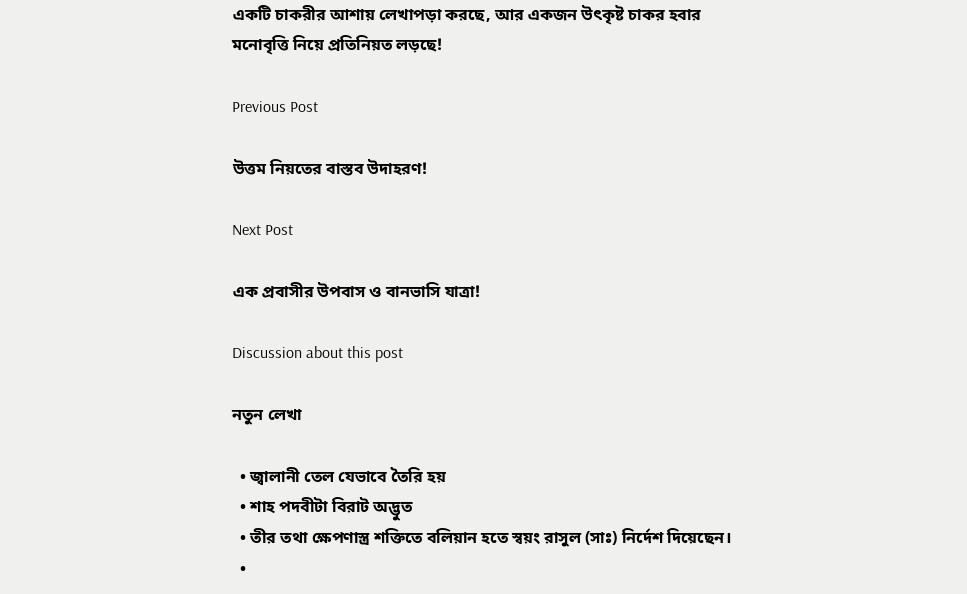একটি চাকরীর আশায় লেখাপড়া করছে, আর একজন উৎকৃষ্ট চাকর হবার মনোবৃত্তি নিয়ে প্রতিনিয়ত লড়ছে!

Previous Post

উত্তম নিয়তের বাস্তব উদাহরণ!

Next Post

এক প্রবাসীর উপবাস ও বানভাসি যাত্রা!

Discussion about this post

নতুন লেখা

  • জ্বালানী তেল যেভাবে তৈরি হয়
  • শাহ পদবীটা বিরাট অদ্ভুত
  • তীর তথা ক্ষেপণাস্ত্র শক্তিতে বলিয়ান হতে স্বয়ং রাসুল (সাঃ) নির্দেশ দিয়েছেন।
  •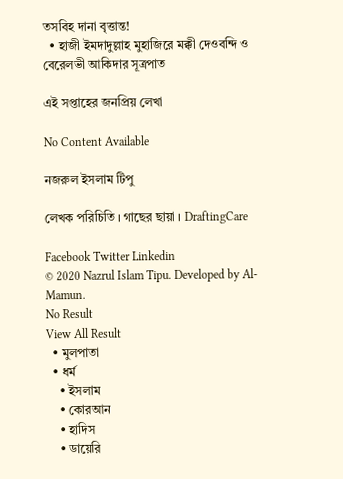তসবিহ দানা বৃত্তান্ত!
  • হাজী ইমদাদুল্লাহ মুহাজিরে মক্কী দেওবন্দি ও বেরেলভী আকিদার সূত্রপাত

এই সপ্তাহের জনপ্রিয় লেখা

No Content Available

নজরুল ইসলাম টিপু

লেখক পরিচিতি । গাছের ছায়া । DraftingCare

Facebook Twitter Linkedin
© 2020 Nazrul Islam Tipu. Developed by Al-Mamun.
No Result
View All Result
  • মুলপাতা
  • ধর্ম
    • ইসলাম
    • কোরআন
    • হাদিস
    • ডায়েরি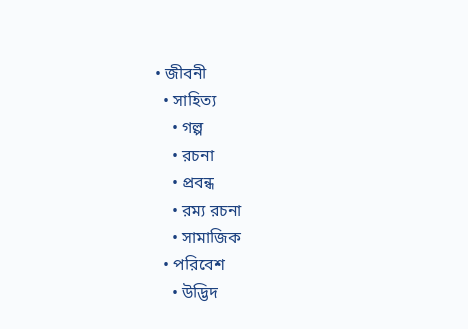• জীবনী
  • সাহিত্য
    • গল্প
    • রচনা
    • প্রবন্ধ
    • রম্য রচনা
    • সামাজিক
  • পরিবেশ
    • উদ্ভিদ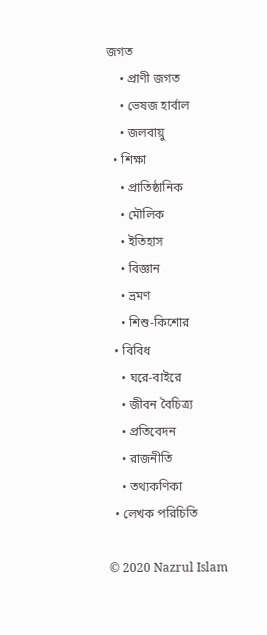জগত
    • প্রাণী জগত
    • ভেষজ হার্বাল
    • জলবায়ু
  • শিক্ষা
    • প্রাতিষ্ঠানিক
    • মৌলিক
    • ইতিহাস
    • বিজ্ঞান
    • ভ্রমণ
    • শিশু-কিশোর
  • বিবিধ
    • ঘরে-বাইরে
    • জীবন বৈচিত্র্য
    • প্রতিবেদন
    • রাজনীতি
    • তথ্যকণিকা
  • লেখক পরিচিতি

© 2020 Nazrul Islam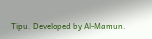Tipu. Developed by Al-Mamun.